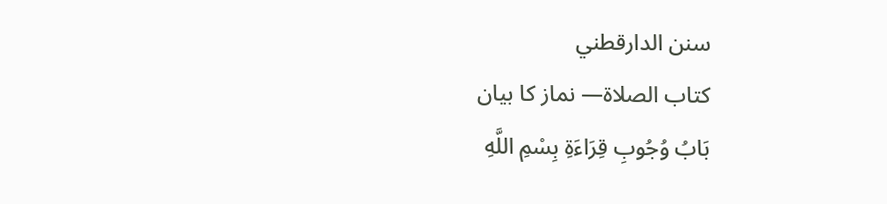سنن الدارقطني
كتاب الصلاة— نماز کا بیان
بَابُ وُجُوبِ قِرَاءَةِ بِسْمِ اللَّهِ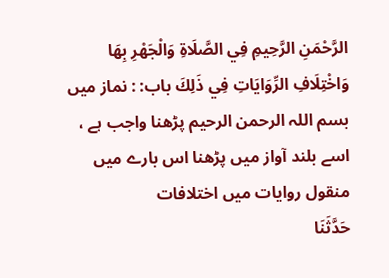الرَّحْمَنِ الرَّحِيمِ فِي الصَّلَاةِ وَالْجَهْرِ بِهَا وَاخْتِلَافِ الرِّوَايَاتِ فِي ذَلِكَ باب: : نماز میں بسم اللہ الرحمن الرحیم پڑھنا واجب ہے ، اسے بلند آواز میں پڑھنا اس بارے میں منقول روایات میں اختلافات
حَدَّثَنَا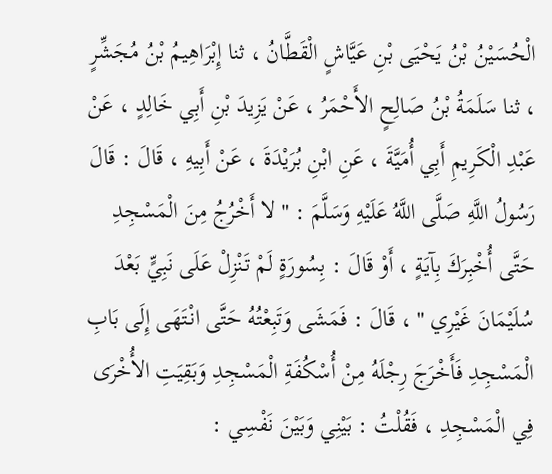الْحُسَيْنُ بْنُ يَحْيَى بْنِ عَيَّاشٍ الْقَطَّانُ ، ثنا إِبْرَاهِيمُ بْنُ مُجَشِّرٍ ، ثنا سَلَمَةُ بْنُ صَالِحٍ الأَحْمَرُ ، عَنْ يَزِيدَ بْنِ أَبِي خَالِدٍ ، عَنْ عَبْدِ الْكَرِيمِ أَبِي أُمَيَّةَ ، عَنِ ابْنِ بُرَيْدَةَ ، عَنْ أَبِيهِ ، قَالَ : قَالَ رَسُولُ اللَّهِ صَلَّى اللَّهُ عَلَيْهِ وَسَلَّمَ : " لا أَخْرُجُ مِنَ الْمَسْجِدِ حَتَّى أُخْبِرَكَ بِآيَةٍ ، أَوْ قَالَ : بِسُورَةٍ لَمْ تَنْزِلْ عَلَى نَبِيٍّ بَعْدَ سُلَيْمَانَ غَيْرِي " ، قَالَ : فَمَشَى وَتَبِعْتُهُ حَتَّى انْتَهَى إِلَى بَابِ الْمَسْجِدِ فَأَخْرَجَ رِجْلَهُ مِنْ أُسْكُفَةِ الْمَسْجِدِ وَبَقِيَتِ الأُخْرَى فِي الْمَسْجِدِ ، فَقُلْتُ : بَيْنِي وَبَيْنَ نَفْسِي :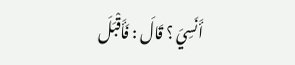أَنَسِيَ ؟ قَالَ : فَأَقْبَلَ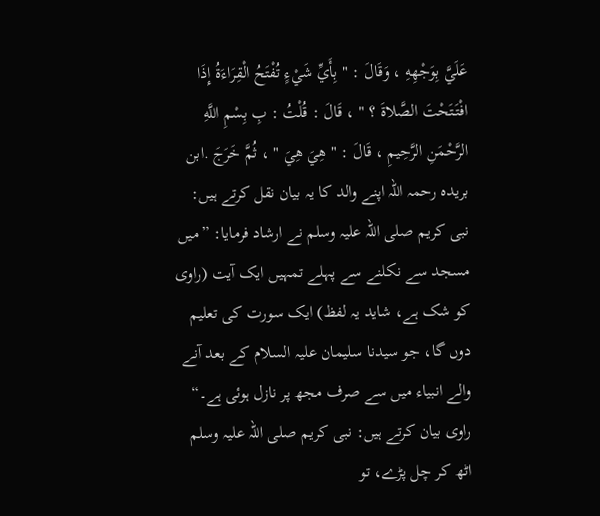عَلَيَّ بِوَجْهِهِ ، وَقَالَ : " بِأَيِّ شَيْءٍ تُفْتَحُ الْقِرَاءَةُ إِذَا افْتَتَحْتَ الصَّلاةَ ؟ " ، قَالَ : قُلْتُ : بِ بِسْمِ اللَّهِ الرَّحْمَنِ الرَّحِيمِ ، قَالَ : " هِيَ هِيَ " ، ثُمَّ خَرَجَ .ابن بریدہ رحمہ اللہ اپنے والد کا یہ بیان نقل کرتے ہیں: نبی کریم صلی اللہ علیہ وسلم نے ارشاد فرمایا: ”میں مسجد سے نکلنے سے پہلے تمہیں ایک آیت (راوی کو شک ہے، شاید یہ لفظ) ایک سورت کی تعلیم دوں گا، جو سیدنا سلیمان علیہ السلام کے بعد آنے والے انبیاء میں سے صرف مجھ پر نازل ہوئی ہے۔“ راوی بیان کرتے ہیں: نبی کریم صلی اللہ علیہ وسلم اٹھ کر چل پڑے، تو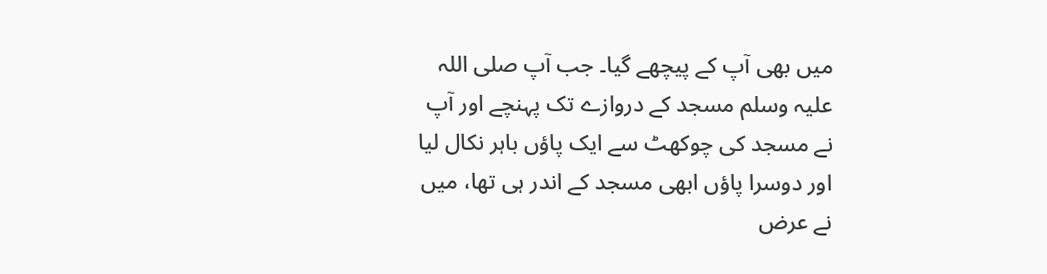میں بھی آپ کے پیچھے گیا۔ جب آپ صلی اللہ علیہ وسلم مسجد کے دروازے تک پہنچے اور آپ نے مسجد کی چوکھٹ سے ایک پاؤں باہر نکال لیا اور دوسرا پاؤں ابھی مسجد کے اندر ہی تھا، میں نے عرض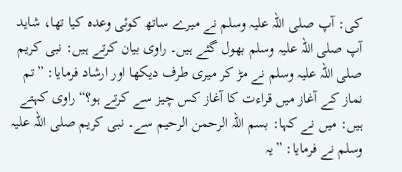کی: آپ صلی اللہ علیہ وسلم نے میرے ساتھ کوئی وعدہ کیا تھا، شاید آپ صلی اللہ علیہ وسلم بھول گئے ہیں۔ راوی بیان کرتے ہیں: نبی کریم صلی اللہ علیہ وسلم نے مڑ کر میری طرف دیکھا اور ارشاد فرمایا: ”تم نماز کے آغاز میں قراءت کا آغاز کس چیز سے کرتے ہو؟“ راوی کہتے ہیں: میں نے کہا: بسم اللہ الرحمن الرحیم سے۔ نبی کریم صلی اللہ علیہ وسلم نے فرمایا: ”یہ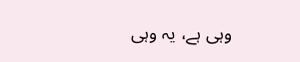وہی ہے، یہ وہی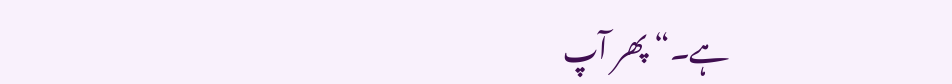ہے۔“ پھر آپ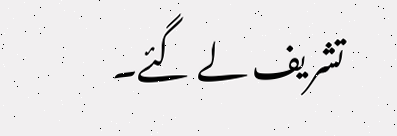تشریف لے گئے۔